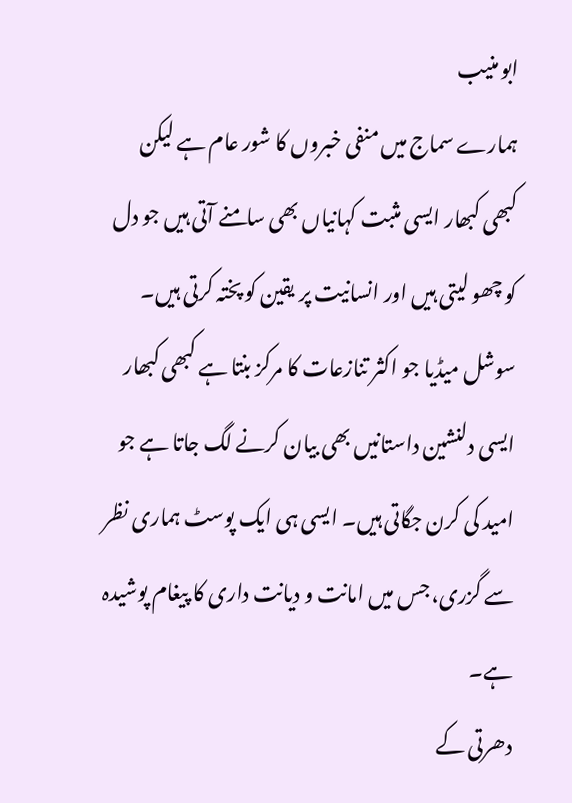ابو منیب
ہمارے سماج میں منفی خبروں کا شور عام ہے لیکن کبھی کبھار ایسی مثبت کہانیاں بھی سامنے آتی ہیں جو دل کو چھو لیتی ہیں اور انسانیت پر یقین کو پختہ کرتی ہیں۔ سوشل میڈیا جو اکثر تنازعات کا مرکز بنتا ہے کبھی کبھار ایسی دلنشین داستانیں بھی بیان کرنے لگ جاتا ہے جو امید کی کرن جگاتی ہیں۔ ایسی ہی ایک پوسٹ ہماری نظر سے گزری، جس میں امانت و دیانت داری کا پیغام پوشیدہ ہے۔
دھرتی کے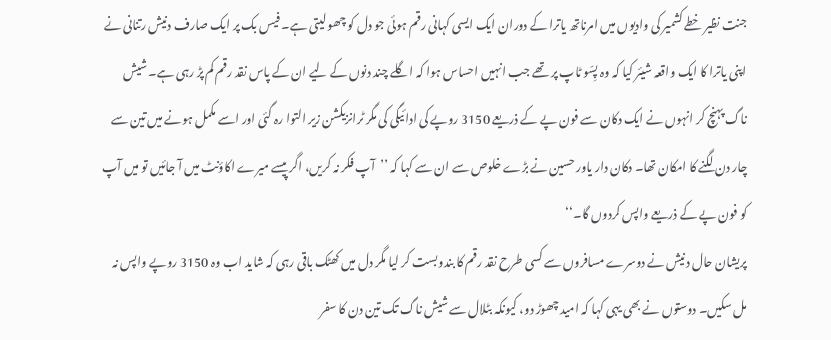جنت نظیر خطے کشمیر کی وادیوں میں امرناتھ یاترا کے دوران ایک ایسی کہانی رقم ہوئی جو دل کو چھو لیتی ہے۔ فیس بک پر ایک صارف دنیش رتنانی نے اپنی یاترا کا ایک واقعہ شیئر کیا کہ وہ پِسّو ٹاپ پر تھے جب انہیں احساس ہوا کہ اگلے چند دنوں کے لیے ان کے پاس نقد رقم کم پڑ رہی ہے۔ شیش ناگ پہنچ کر انہوں نے ایک دکان سے فون پے کے ذریعے 3150 روپے کی ادائیگی کی مگر ٹرانزیکشن زیر التوا رہ گئی اور اسے مکمل ہونے میں تین سے چار دن لگنے کا امکان تھا۔ دکان دار یاور حسین نے بڑے خلوص سے ان سے کہا کہ ’’آپ فکر نہ کریں، اگر پیسے میرے اکاؤنٹ میں آ جائیں تو میں آپ کو فون پے کے ذریعے واپس کردوں گا۔‘‘
پریشان حال دنیش نے دوسرے مسافروں سے کسی طرح نقد رقم کا بندوبست کر لیا مگر دل میں کھٹک باقی رہی کہ شاید اب وہ 3150 روپے واپس نہ مل سکیں۔ دوستوں نے بھی یہی کہا کہ امید چھوڑ دو، کیونکہ بٹلال سے شیش ناگ تک تین دن کا سفر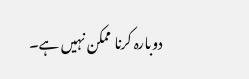دوبارہ کرنا ممکن نہیں ہے۔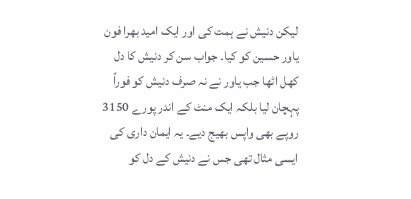لیکن دنیش نے ہمت کی اور ایک امید بھرا فون یاور حسین کو کیا۔ جواب سن کر دنیش کا دل کھل اٹھا جب یاور نے نہ صرف دنیش کو فوراً پہچان لیا بلکہ ایک منٹ کے اندر پورے 3150 روپے بھی واپس بھیج دیے۔ یہ ایمان داری کی ایسی مثال تھی جس نے دنیش کے دل کو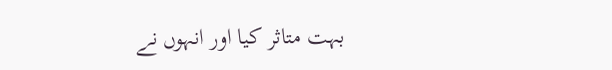بہت متاثر کیا اور انہوں نے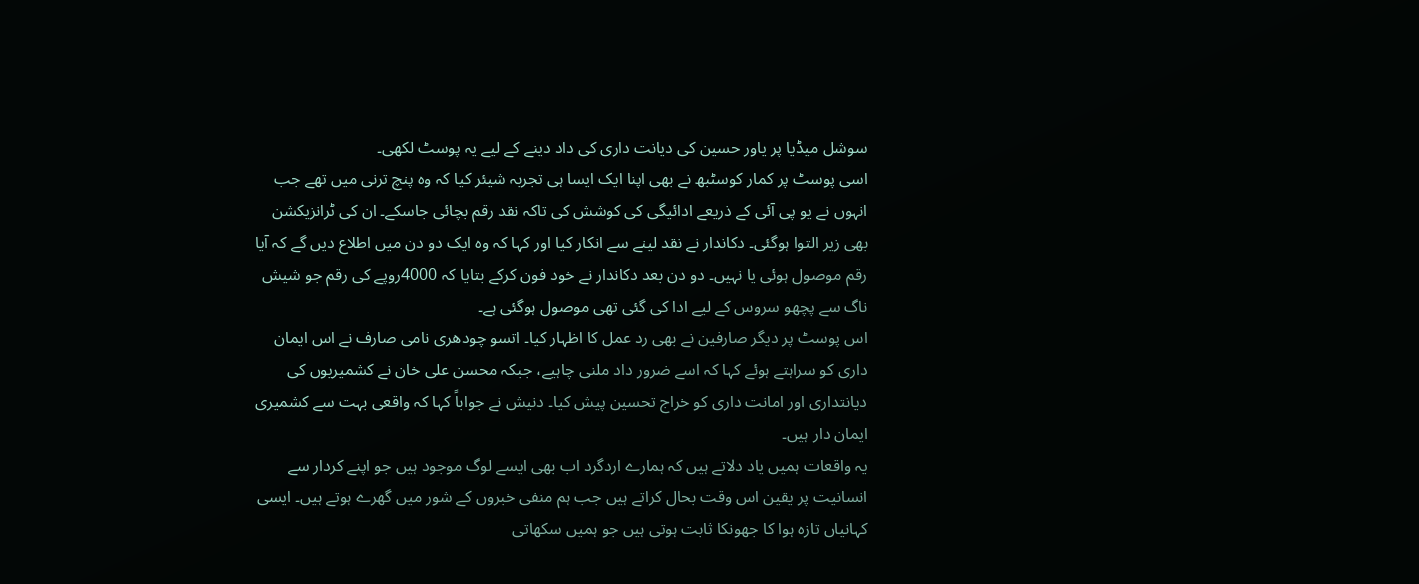سوشل میڈیا پر یاور حسین کی دیانت داری کی داد دینے کے لیے یہ پوسٹ لکھی۔
اسی پوسٹ پر کمار کوسٹبھ نے بھی اپنا ایک ایسا ہی تجربہ شیئر کیا کہ وہ پنچ ترنی میں تھے جب انہوں نے یو پی آئی کے ذریعے ادائیگی کی کوشش کی تاکہ نقد رقم بچائی جاسکے۔ ان کی ٹرانزیکشن بھی زیر التوا ہوگئی۔ دکاندار نے نقد لینے سے انکار کیا اور کہا کہ وہ ایک دو دن میں اطلاع دیں گے کہ آیا رقم موصول ہوئی یا نہیں۔ دو دن بعد دکاندار نے خود فون کرکے بتایا کہ 4000روپے کی رقم جو شیش ناگ سے پچھو سروس کے لیے ادا کی گئی تھی موصول ہوگئی ہے۔
اس پوسٹ پر دیگر صارفین نے بھی رد عمل کا اظہار کیا۔ اتسو چودھری نامی صارف نے اس ایمان داری کو سراہتے ہوئے کہا کہ اسے ضرور داد ملنی چاہیے، جبکہ محسن علی خان نے کشمیریوں کی دیانتداری اور امانت داری کو خراج تحسین پیش کیا۔ دنیش نے جواباً کہا کہ واقعی بہت سے کشمیری ایمان دار ہیں۔
یہ واقعات ہمیں یاد دلاتے ہیں کہ ہمارے اردگرد اب بھی ایسے لوگ موجود ہیں جو اپنے کردار سے انسانیت پر یقین اس وقت بحال کراتے ہیں جب ہم منفی خبروں کے شور میں گھرے ہوتے ہیں۔ ایسی کہانیاں تازہ ہوا کا جھونکا ثابت ہوتی ہیں جو ہمیں سکھاتی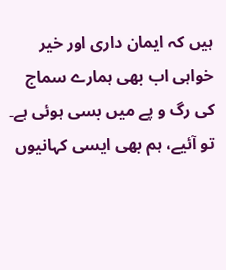ہیں کہ ایمان داری اور خیر خواہی اب بھی ہمارے سماج کی رگ و پے میں بسی ہوئی ہے۔ تو آئیے، ہم بھی ایسی کہانیوں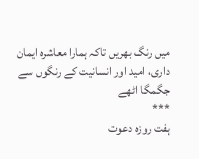میں رنگ بھریں تاکہ ہمارا معاشرہ ایمان داری، امید اور انسانیت کے رنگوں سے جگمگا اٹھے
***
ہفت روزہ دعوت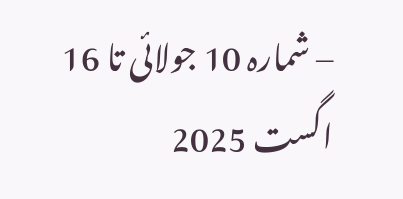– شمارہ 10 جولائی تا 16 اگست 2025